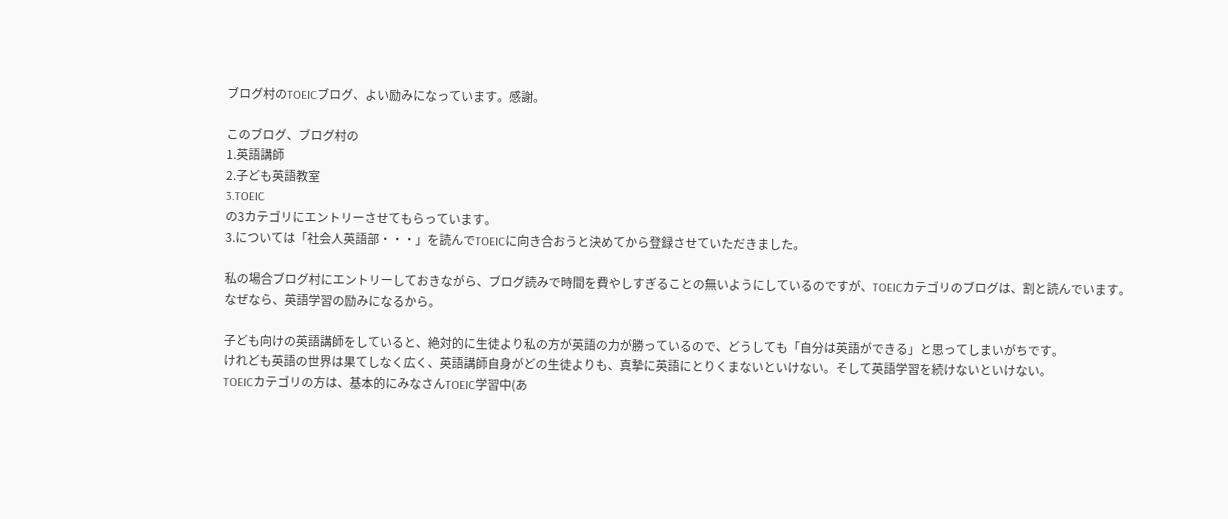ブログ村のTOEICブログ、よい励みになっています。感謝。

このブログ、ブログ村の
1.英語講師
2.子ども英語教室
3.TOEIC
の3カテゴリにエントリーさせてもらっています。
3.については「社会人英語部・・・」を読んでTOEICに向き合おうと決めてから登録させていただきました。

私の場合ブログ村にエントリーしておきながら、ブログ読みで時間を費やしすぎることの無いようにしているのですが、TOEICカテゴリのブログは、割と読んでいます。
なぜなら、英語学習の励みになるから。

子ども向けの英語講師をしていると、絶対的に生徒より私の方が英語の力が勝っているので、どうしても「自分は英語ができる」と思ってしまいがちです。
けれども英語の世界は果てしなく広く、英語講師自身がどの生徒よりも、真摯に英語にとりくまないといけない。そして英語学習を続けないといけない。
TOEICカテゴリの方は、基本的にみなさんTOEIC学習中(あ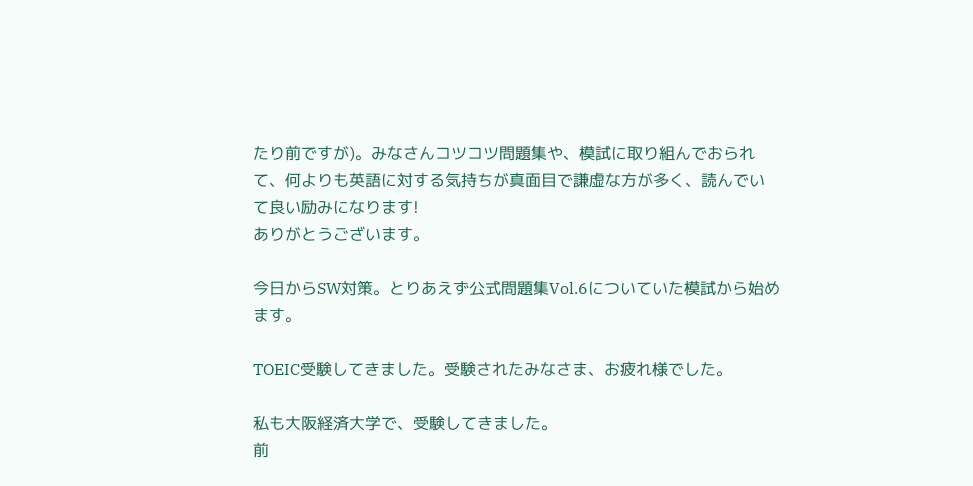たり前ですが)。みなさんコツコツ問題集や、模試に取り組んでおられて、何よりも英語に対する気持ちが真面目で謙虚な方が多く、読んでいて良い励みになります!
ありがとうございます。

今日からSW対策。とりあえず公式問題集Vol.6についていた模試から始めます。

TOEIC受験してきました。受験されたみなさま、お疲れ様でした。

私も大阪経済大学で、受験してきました。
前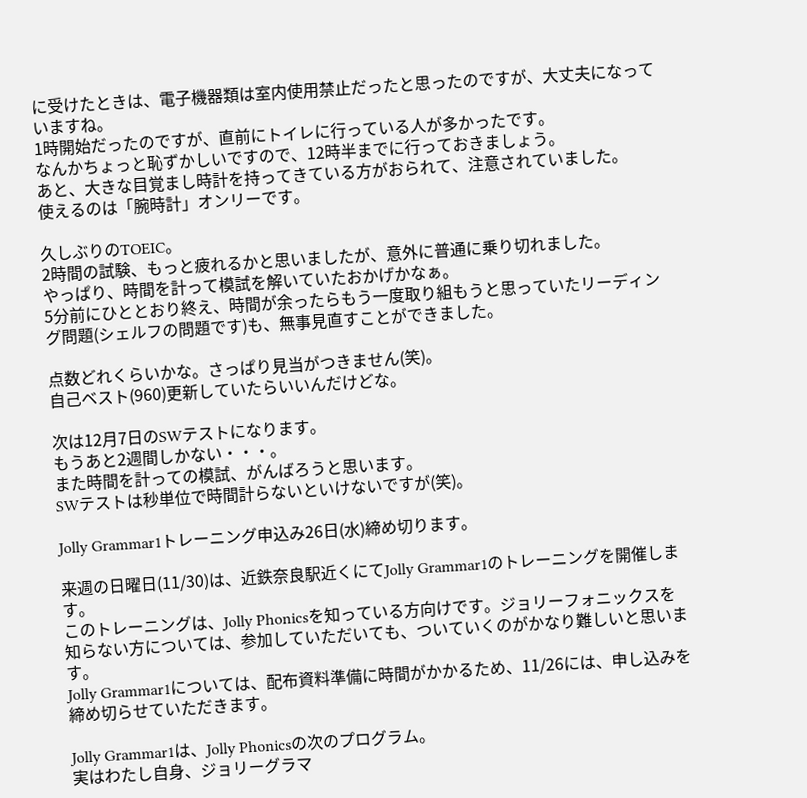に受けたときは、電子機器類は室内使用禁止だったと思ったのですが、大丈夫になっていますね。
1時開始だったのですが、直前にトイレに行っている人が多かったです。
なんかちょっと恥ずかしいですので、12時半までに行っておきましょう。
あと、大きな目覚まし時計を持ってきている方がおられて、注意されていました。
使えるのは「腕時計」オンリーです。

久しぶりのTOEIC。
2時間の試験、もっと疲れるかと思いましたが、意外に普通に乗り切れました。
やっぱり、時間を計って模試を解いていたおかげかなぁ。
5分前にひととおり終え、時間が余ったらもう一度取り組もうと思っていたリーディング問題(シェルフの問題です)も、無事見直すことができました。

点数どれくらいかな。さっぱり見当がつきません(笑)。
自己ベスト(960)更新していたらいいんだけどな。

次は12月7日のSWテストになります。
もうあと2週間しかない・・・。
また時間を計っての模試、がんばろうと思います。
SWテストは秒単位で時間計らないといけないですが(笑)。

Jolly Grammar1トレーニング申込み26日(水)締め切ります。

来週の日曜日(11/30)は、近鉄奈良駅近くにてJolly Grammar1のトレーニングを開催します。
このトレーニングは、Jolly Phonicsを知っている方向けです。ジョリーフォニックスを知らない方については、参加していただいても、ついていくのがかなり難しいと思います。
Jolly Grammar1については、配布資料準備に時間がかかるため、11/26には、申し込みを締め切らせていただきます。

Jolly Grammar1は、Jolly Phonicsの次のプログラム。
実はわたし自身、ジョリーグラマ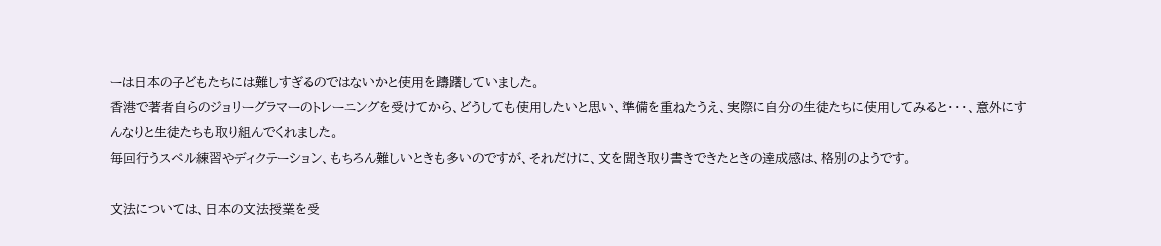ーは日本の子どもたちには難しすぎるのではないかと使用を躊躇していました。
香港で著者自らのジョリーグラマーのトレーニングを受けてから、どうしても使用したいと思い、準備を重ねたうえ、実際に自分の生徒たちに使用してみると・・・、意外にすんなりと生徒たちも取り組んでくれました。
毎回行うスペル練習やディクテーション、もちろん難しいときも多いのですが、それだけに、文を聞き取り書きできたときの達成感は、格別のようです。

文法については、日本の文法授業を受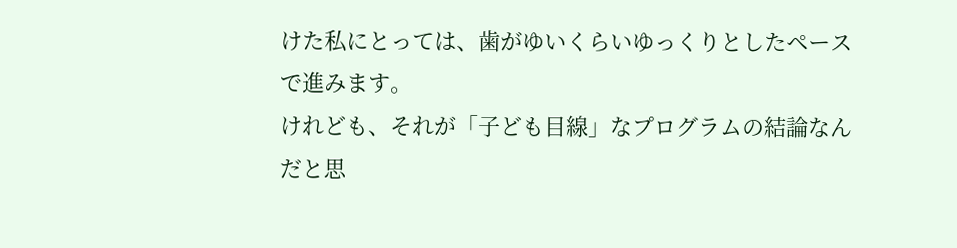けた私にとっては、歯がゆいくらいゆっくりとしたペースで進みます。
けれども、それが「子ども目線」なプログラムの結論なんだと思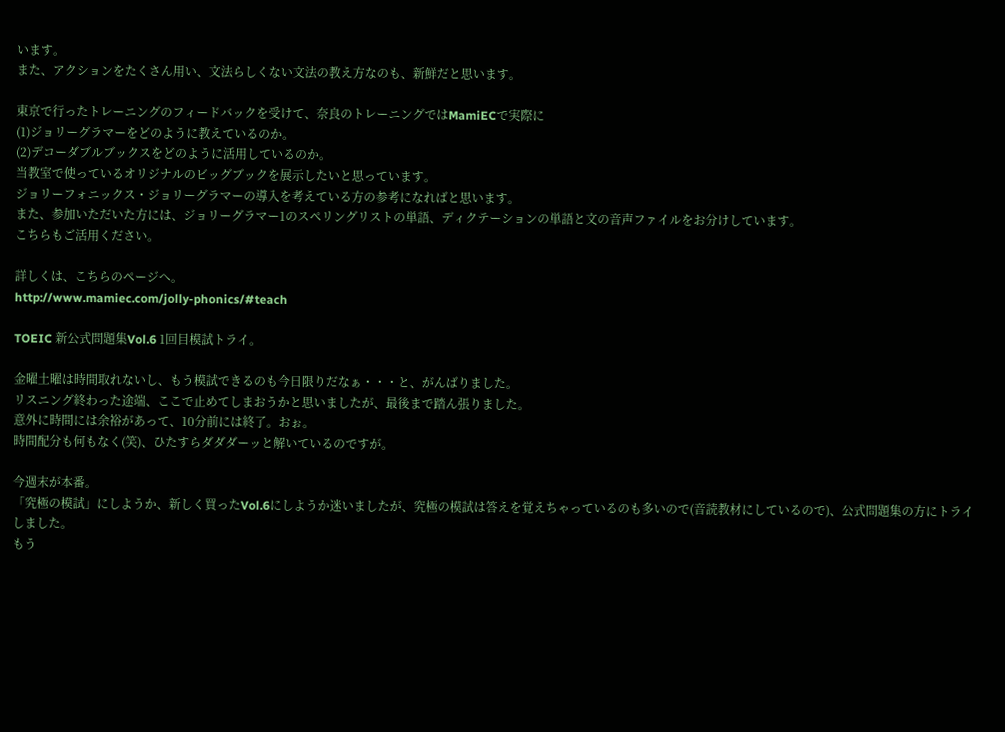います。
また、アクションをたくさん用い、文法らしくない文法の教え方なのも、新鮮だと思います。

東京で行ったトレーニングのフィードバックを受けて、奈良のトレーニングではMamiECで実際に
(1)ジョリーグラマーをどのように教えているのか。
(2)デコーダブルブックスをどのように活用しているのか。
当教室で使っているオリジナルのビッグブックを展示したいと思っています。
ジョリーフォニックス・ジョリーグラマーの導入を考えている方の参考になればと思います。
また、参加いただいた方には、ジョリーグラマー1のスペリングリストの単語、ディクテーションの単語と文の音声ファイルをお分けしています。
こちらもご活用ください。

詳しくは、こちらのページへ。
http://www.mamiec.com/jolly-phonics/#teach

TOEIC 新公式問題集Vol.6 1回目模試トライ。

金曜土曜は時間取れないし、もう模試できるのも今日限りだなぁ・・・と、がんばりました。
リスニング終わった途端、ここで止めてしまおうかと思いましたが、最後まで踏ん張りました。
意外に時間には余裕があって、10分前には終了。おぉ。
時間配分も何もなく(笑)、ひたすらダダダーッと解いているのですが。

今週末が本番。
「究極の模試」にしようか、新しく買ったVol.6にしようか迷いましたが、究極の模試は答えを覚えちゃっているのも多いので(音読教材にしているので)、公式問題集の方にトライしました。
もう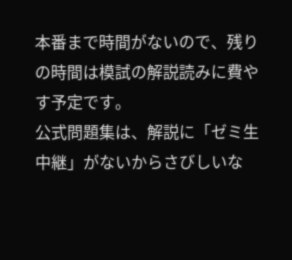本番まで時間がないので、残りの時間は模試の解説読みに費やす予定です。
公式問題集は、解説に「ゼミ生中継」がないからさびしいな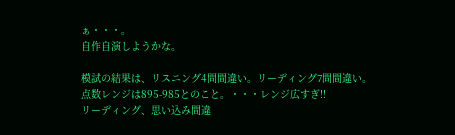ぁ・・・。
自作自演しようかな。

模試の結果は、リスニング4問間違い。リーディング7問間違い。
点数レンジは895-985とのこと。・・・レンジ広すぎ!!
リーディング、思い込み間違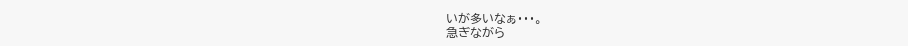いが多いなぁ・・・。
急ぎながら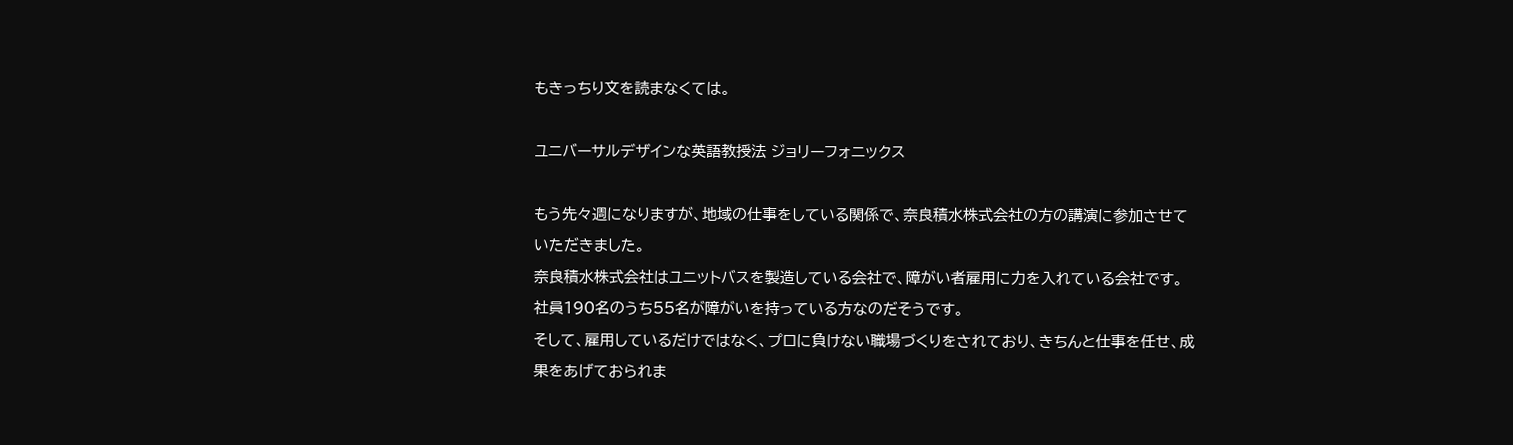もきっちり文を読まなくては。

ユニバーサルデザインな英語教授法 ジョリーフォニックス

もう先々週になりますが、地域の仕事をしている関係で、奈良積水株式会社の方の講演に参加させていただきました。
奈良積水株式会社はユニットバスを製造している会社で、障がい者雇用に力を入れている会社です。
社員190名のうち55名が障がいを持っている方なのだそうです。
そして、雇用しているだけではなく、プロに負けない職場づくりをされており、きちんと仕事を任せ、成果をあげておられま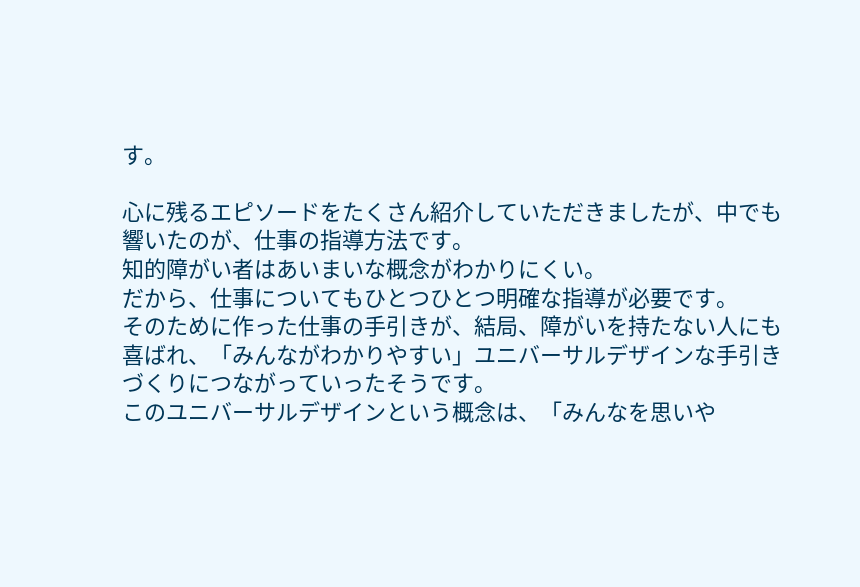す。

心に残るエピソードをたくさん紹介していただきましたが、中でも響いたのが、仕事の指導方法です。
知的障がい者はあいまいな概念がわかりにくい。
だから、仕事についてもひとつひとつ明確な指導が必要です。
そのために作った仕事の手引きが、結局、障がいを持たない人にも喜ばれ、「みんながわかりやすい」ユニバーサルデザインな手引きづくりにつながっていったそうです。
このユニバーサルデザインという概念は、「みんなを思いや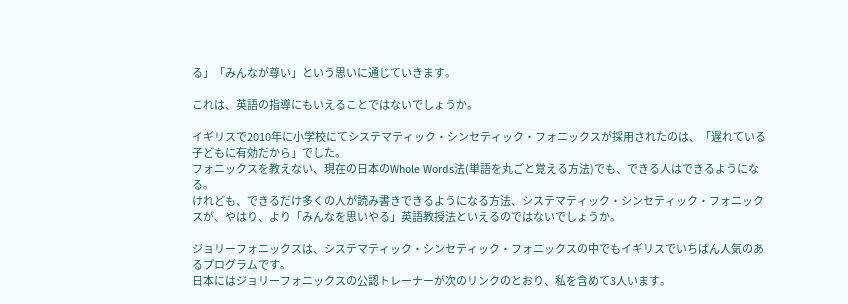る」「みんなが尊い」という思いに通じていきます。

これは、英語の指導にもいえることではないでしょうか。

イギリスで2010年に小学校にてシステマティック・シンセティック・フォニックスが採用されたのは、「遅れている子どもに有効だから」でした。
フォニックスを教えない、現在の日本のWhole Words法(単語を丸ごと覚える方法)でも、できる人はできるようになる。
けれども、できるだけ多くの人が読み書きできるようになる方法、システマティック・シンセティック・フォニックスが、やはり、より「みんなを思いやる」英語教授法といえるのではないでしょうか。

ジョリーフォニックスは、システマティック・シンセティック・フォニックスの中でもイギリスでいちばん人気のあるプログラムです。
日本にはジョリーフォニックスの公認トレーナーが次のリンクのとおり、私を含めて3人います。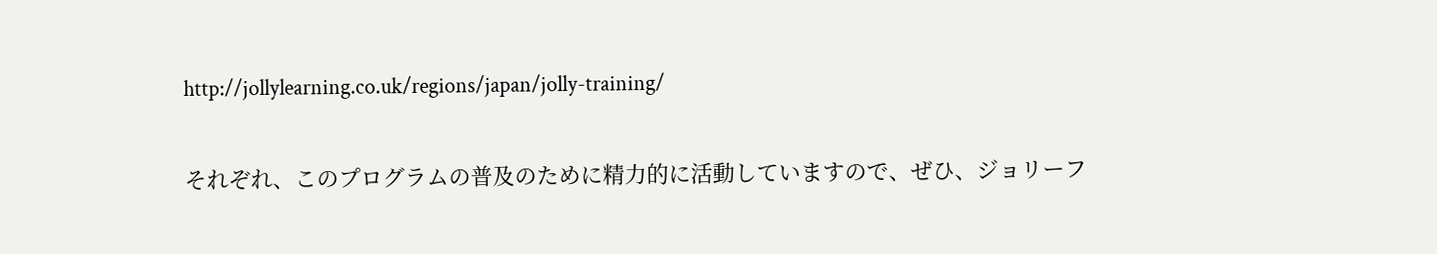http://jollylearning.co.uk/regions/japan/jolly-training/

それぞれ、このプログラムの普及のために精力的に活動していますので、ぜひ、ジョリーフ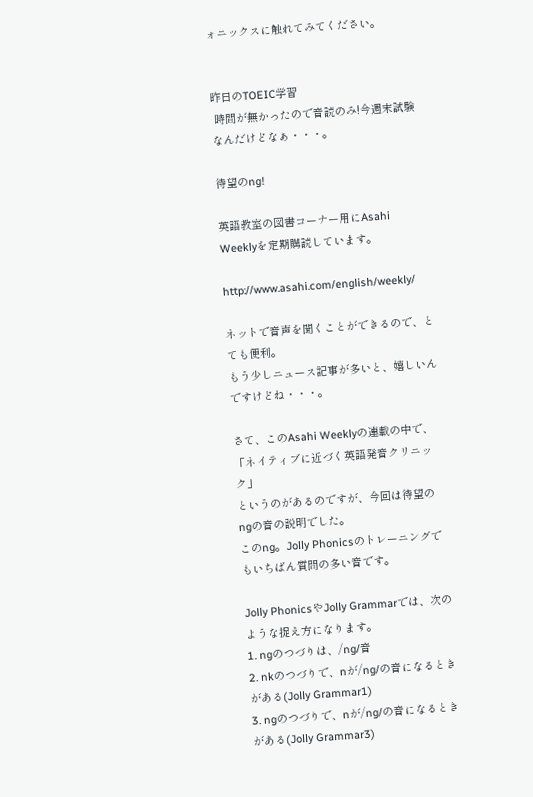ォニックスに触れてみてください。


昨日のTOEIC学習
 時間が無かったので音読のみ!今週末試験なんだけどなぁ・・・。

待望のng!

英語教室の図書コーナー用にAsahi Weeklyを定期購読しています。

http://www.asahi.com/english/weekly/

ネットで音声を聞くことができるので、とても便利。
もう少しニュース記事が多いと、嬉しいんですけどね・・・。

さて、このAsahi Weeklyの連載の中で、「ネイティブに近づく英語発音クリニック」
というのがあるのですが、今回は待望のngの音の説明でした。
このng。Jolly Phonicsのトレーニングでもいちばん質問の多い音です。

Jolly PhonicsやJolly Grammarでは、次のような捉え方になります。
1. ngのつづりは、/ng/音
2. nkのつづりで、nが/ng/の音になるときがある(Jolly Grammar1)
3. ngのつづりで、nが/ng/の音になるときがある(Jolly Grammar3)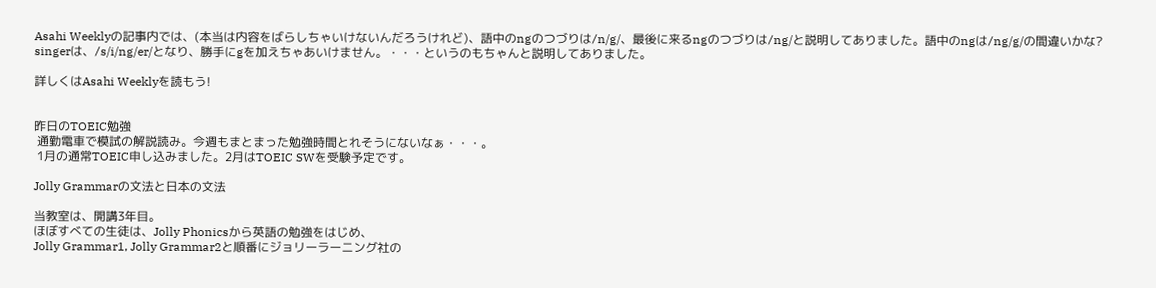Asahi Weeklyの記事内では、(本当は内容をばらしちゃいけないんだろうけれど)、語中のngのつづりは/n/g/、最後に来るngのつづりは/ng/と説明してありました。語中のngは/ng/g/の間違いかな?
singerは、/s/i/ng/er/となり、勝手にgを加えちゃあいけません。・・・というのもちゃんと説明してありました。

詳しくはAsahi Weeklyを読もう!


昨日のTOEIC勉強
 通勤電車で模試の解説読み。今週もまとまった勉強時間とれそうにないなぁ・・・。
 1月の通常TOEIC申し込みました。2月はTOEIC SWを受験予定です。

Jolly Grammarの文法と日本の文法

当教室は、開講3年目。
ほぼすべての生徒は、Jolly Phonicsから英語の勉強をはじめ、
Jolly Grammar1, Jolly Grammar2と順番にジョリーラーニング社の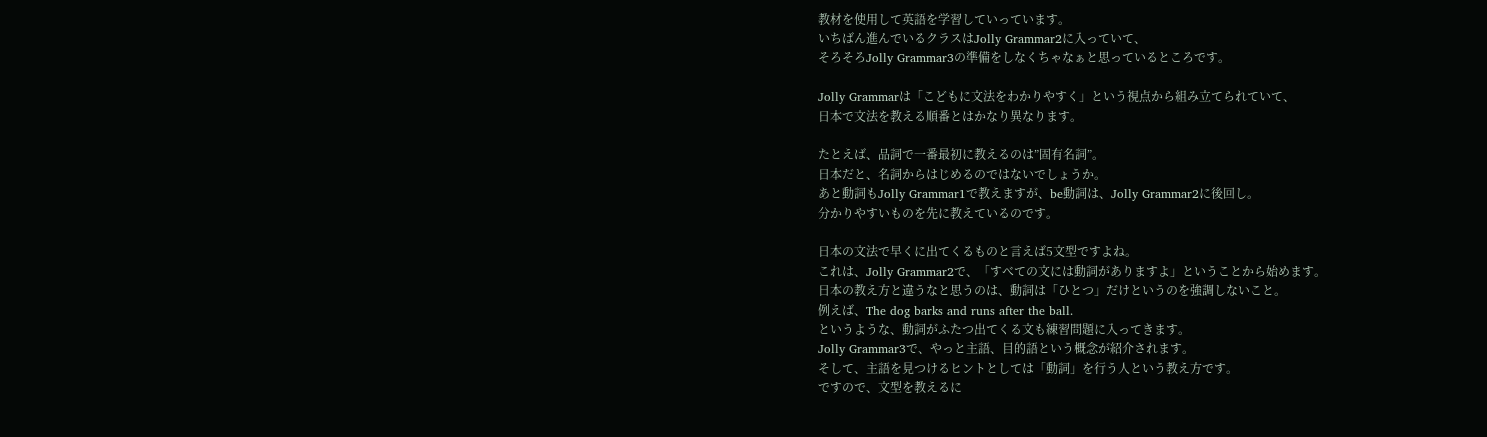教材を使用して英語を学習していっています。
いちばん進んでいるクラスはJolly Grammar2に入っていて、
そろそろJolly Grammar3の準備をしなくちゃなぁと思っているところです。

Jolly Grammarは「こどもに文法をわかりやすく」という視点から組み立てられていて、
日本で文法を教える順番とはかなり異なります。

たとえば、品詞で一番最初に教えるのは”固有名詞”。
日本だと、名詞からはじめるのではないでしょうか。
あと動詞もJolly Grammar1で教えますが、be動詞は、Jolly Grammar2に後回し。
分かりやすいものを先に教えているのです。

日本の文法で早くに出てくるものと言えば5文型ですよね。
これは、Jolly Grammar2で、「すべての文には動詞がありますよ」ということから始めます。
日本の教え方と違うなと思うのは、動詞は「ひとつ」だけというのを強調しないこと。
例えば、The dog barks and runs after the ball.
というような、動詞がふたつ出てくる文も練習問題に入ってきます。
Jolly Grammar3で、やっと主語、目的語という概念が紹介されます。
そして、主語を見つけるヒントとしては「動詞」を行う人という教え方です。
ですので、文型を教えるに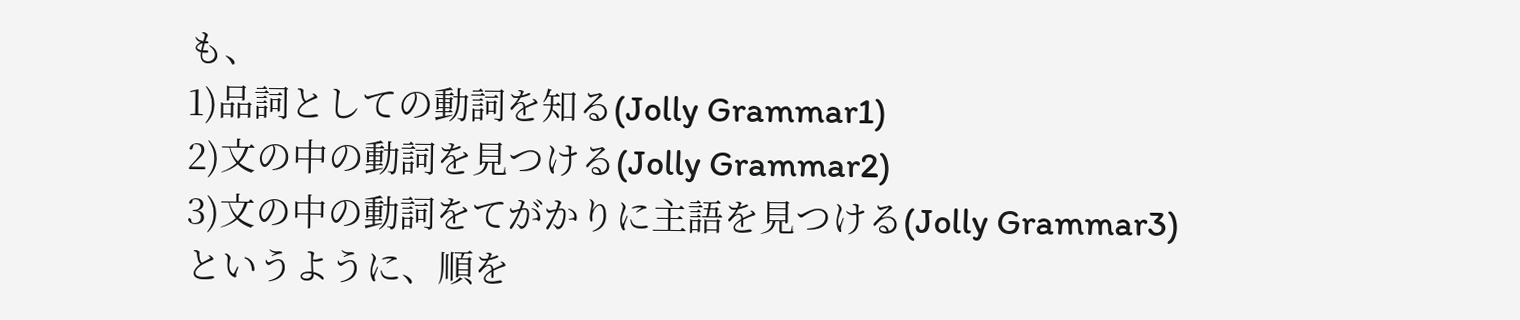も、
1)品詞としての動詞を知る(Jolly Grammar1)
2)文の中の動詞を見つける(Jolly Grammar2)
3)文の中の動詞をてがかりに主語を見つける(Jolly Grammar3)
というように、順を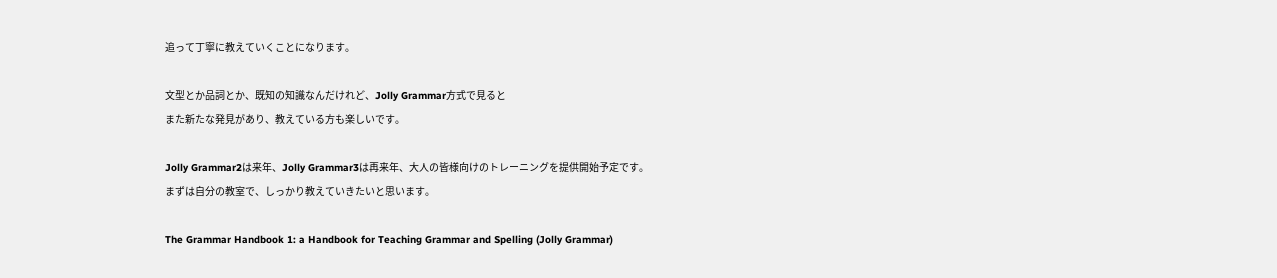追って丁寧に教えていくことになります。

文型とか品詞とか、既知の知識なんだけれど、Jolly Grammar方式で見ると
また新たな発見があり、教えている方も楽しいです。

Jolly Grammar2は来年、Jolly Grammar3は再来年、大人の皆様向けのトレーニングを提供開始予定です。
まずは自分の教室で、しっかり教えていきたいと思います。

The Grammar Handbook 1: a Handbook for Teaching Grammar and Spelling (Jolly Grammar)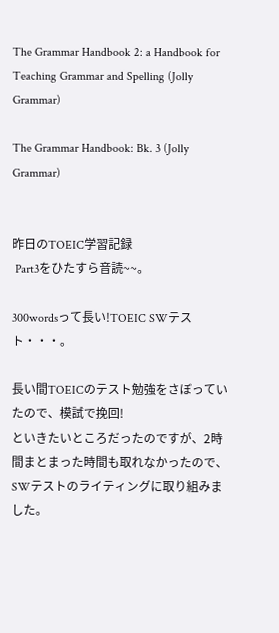The Grammar Handbook 2: a Handbook for Teaching Grammar and Spelling (Jolly Grammar)

The Grammar Handbook: Bk. 3 (Jolly Grammar)


昨日のTOEIC学習記録
 Part3をひたすら音読~~。

300wordsって長い!TOEIC SWテスト・・・。

長い間TOEICのテスト勉強をさぼっていたので、模試で挽回!
といきたいところだったのですが、2時間まとまった時間も取れなかったので、SWテストのライティングに取り組みました。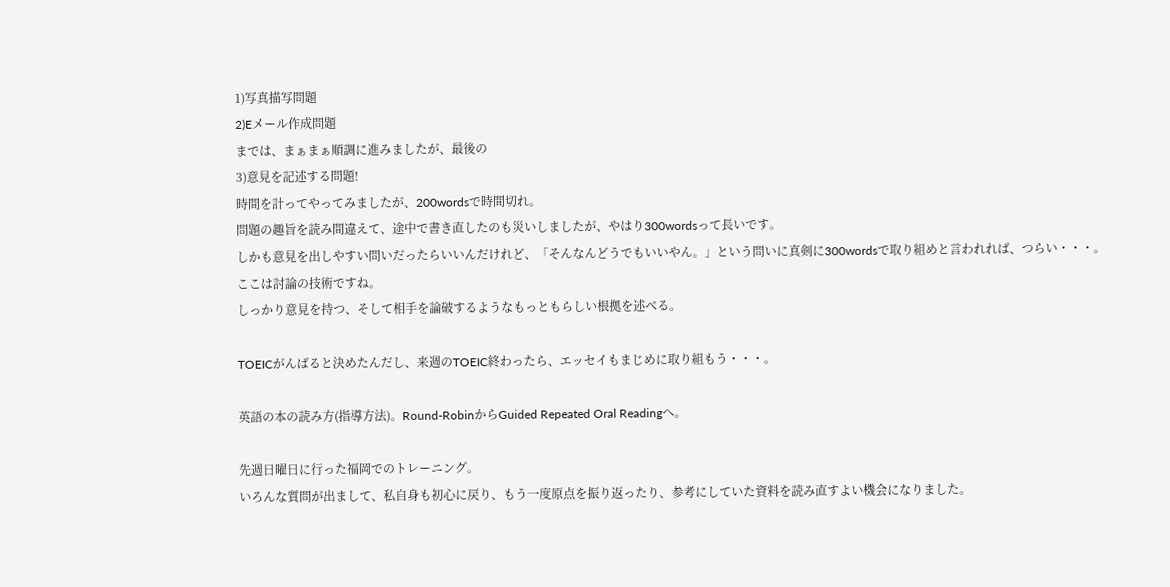1)写真描写問題
2)Eメール作成問題
までは、まぁまぁ順調に進みましたが、最後の
3)意見を記述する問題!
時間を計ってやってみましたが、200wordsで時間切れ。
問題の趣旨を読み間違えて、途中で書き直したのも災いしましたが、やはり300wordsって長いです。
しかも意見を出しやすい問いだったらいいんだけれど、「そんなんどうでもいいやん。」という問いに真剣に300wordsで取り組めと言われれば、つらい・・・。
ここは討論の技術ですね。
しっかり意見を持つ、そして相手を論破するようなもっともらしい根拠を述べる。

TOEICがんばると決めたんだし、来週のTOEIC終わったら、エッセイもまじめに取り組もう・・・。

英語の本の読み方(指導方法)。Round-RobinからGuided Repeated Oral Readingへ。

先週日曜日に行った福岡でのトレーニング。
いろんな質問が出まして、私自身も初心に戻り、もう一度原点を振り返ったり、参考にしていた資料を読み直すよい機会になりました。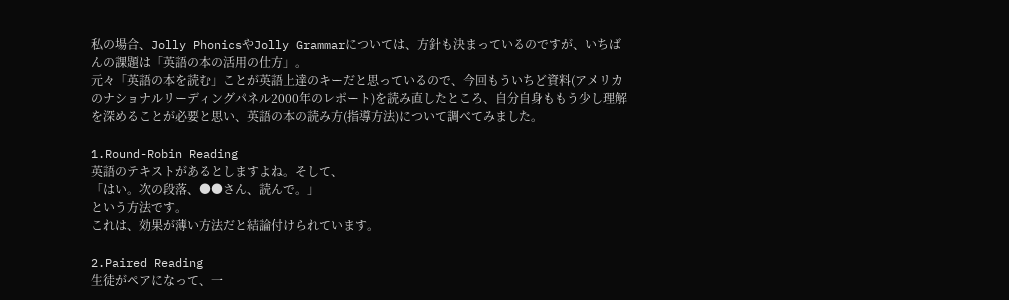私の場合、Jolly PhonicsやJolly Grammarについては、方針も決まっているのですが、いちばんの課題は「英語の本の活用の仕方」。
元々「英語の本を読む」ことが英語上達のキーだと思っているので、今回もういちど資料(アメリカのナショナルリーディングパネル2000年のレポート)を読み直したところ、自分自身ももう少し理解を深めることが必要と思い、英語の本の読み方(指導方法)について調べてみました。

1.Round-Robin Reading
英語のテキストがあるとしますよね。そして、
「はい。次の段落、●●さん、読んで。」
という方法です。
これは、効果が薄い方法だと結論付けられています。

2.Paired Reading
生徒がペアになって、一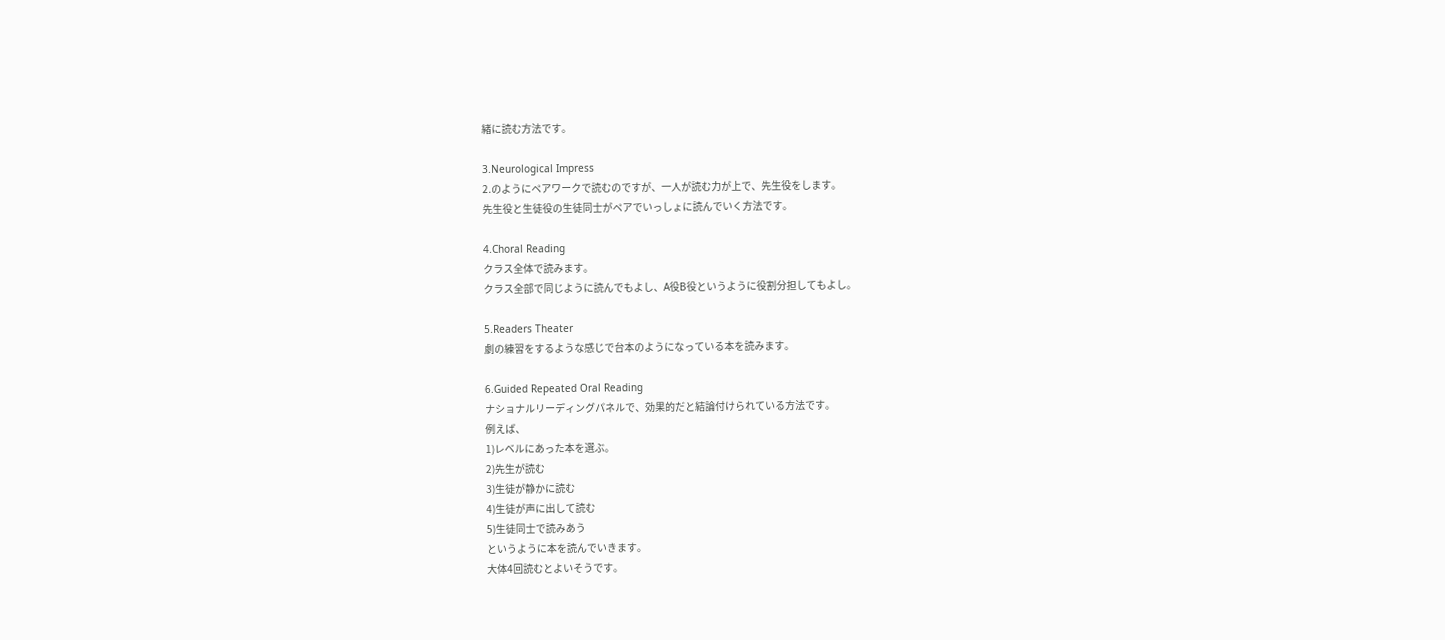緒に読む方法です。

3.Neurological Impress
2.のようにペアワークで読むのですが、一人が読む力が上で、先生役をします。
先生役と生徒役の生徒同士がペアでいっしょに読んでいく方法です。

4.Choral Reading
クラス全体で読みます。
クラス全部で同じように読んでもよし、A役B役というように役割分担してもよし。

5.Readers Theater
劇の練習をするような感じで台本のようになっている本を読みます。

6.Guided Repeated Oral Reading
ナショナルリーディングパネルで、効果的だと結論付けられている方法です。
例えば、
1)レベルにあった本を選ぶ。
2)先生が読む
3)生徒が静かに読む
4)生徒が声に出して読む
5)生徒同士で読みあう
というように本を読んでいきます。
大体4回読むとよいそうです。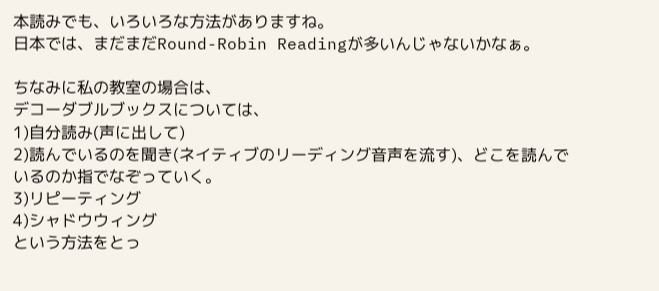本読みでも、いろいろな方法がありますね。
日本では、まだまだRound-Robin Readingが多いんじゃないかなぁ。

ちなみに私の教室の場合は、
デコーダブルブックスについては、
1)自分読み(声に出して)
2)読んでいるのを聞き(ネイティブのリーディング音声を流す)、どこを読んでいるのか指でなぞっていく。
3)リピーティング
4)シャドウウィング
という方法をとっ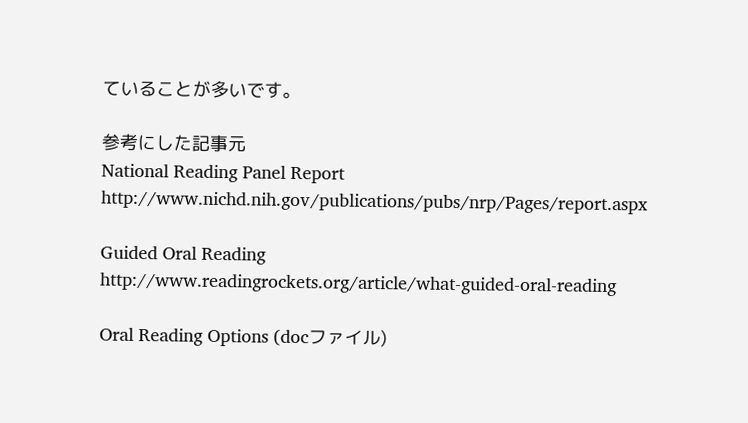ていることが多いです。

参考にした記事元
National Reading Panel Report
http://www.nichd.nih.gov/publications/pubs/nrp/Pages/report.aspx

Guided Oral Reading
http://www.readingrockets.org/article/what-guided-oral-reading

Oral Reading Options (docファイル)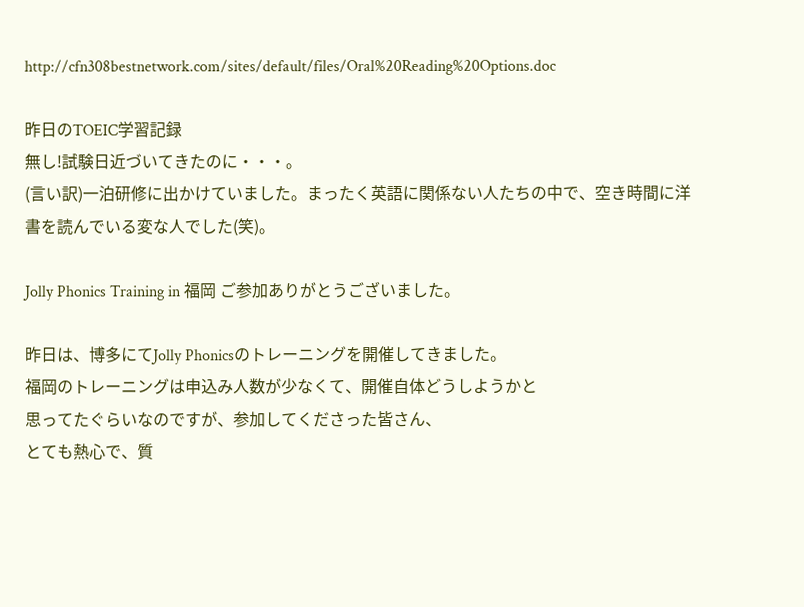http://cfn308bestnetwork.com/sites/default/files/Oral%20Reading%20Options.doc

昨日のTOEIC学習記録
無し!試験日近づいてきたのに・・・。
(言い訳)一泊研修に出かけていました。まったく英語に関係ない人たちの中で、空き時間に洋書を読んでいる変な人でした(笑)。

Jolly Phonics Training in 福岡 ご参加ありがとうございました。

昨日は、博多にてJolly Phonicsのトレーニングを開催してきました。
福岡のトレーニングは申込み人数が少なくて、開催自体どうしようかと
思ってたぐらいなのですが、参加してくださった皆さん、
とても熱心で、質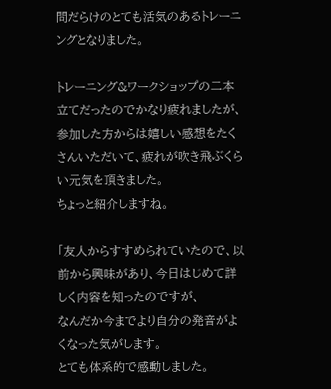問だらけのとても活気のあるトレーニングとなりました。

トレーニング&ワークショップの二本立てだったのでかなり疲れましたが、参加した方からは嬉しい感想をたくさんいただいて、疲れが吹き飛ぶくらい元気を頂きました。
ちょっと紹介しますね。

「友人からすすめられていたので、以前から興味があり、今日はじめて詳しく内容を知ったのですが、
なんだか今までより自分の発音がよくなった気がします。
とても体系的で感動しました。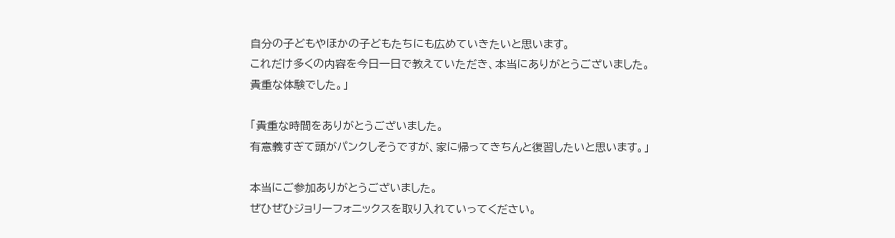自分の子どもやほかの子どもたちにも広めていきたいと思います。
これだけ多くの内容を今日一日で教えていただき、本当にありがとうございました。
貴重な体験でした。」

「貴重な時間をありがとうございました。
有意義すぎて頭がパンクしそうですが、家に帰ってきちんと復習したいと思います。」

本当にご参加ありがとうございました。
ぜひぜひジョリーフォニックスを取り入れていってください。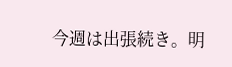今週は出張続き。明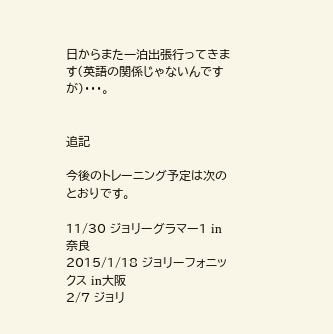日からまた一泊出張行ってきます(英語の関係じゃないんですが)・・・。


追記

今後のトレーニング予定は次のとおりです。

11/30 ジョリーグラマー1 in奈良
2015/1/18 ジョリーフォニックス in大阪
2/7 ジョリ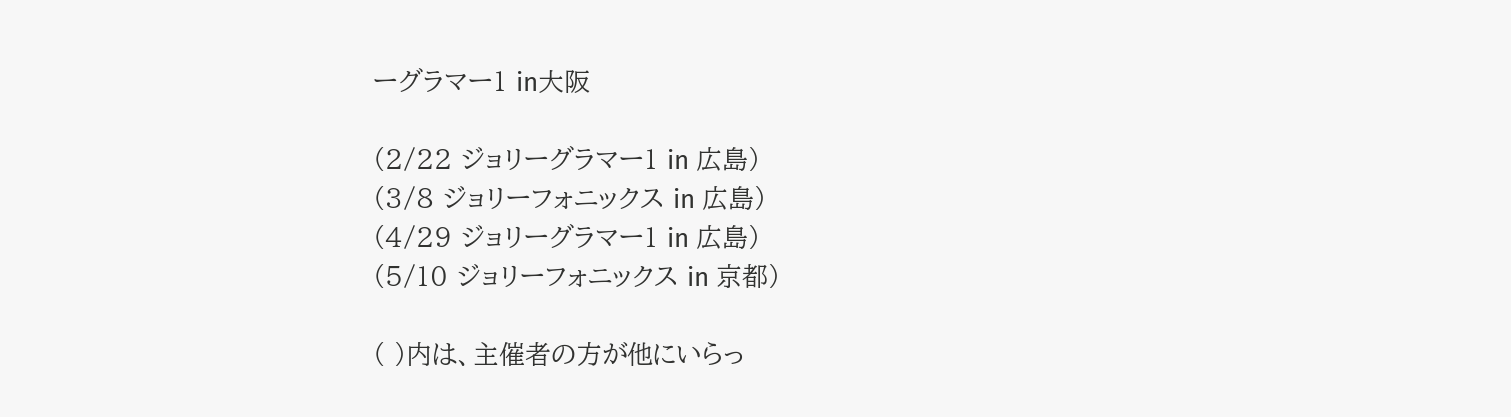ーグラマー1 in大阪

(2/22 ジョリーグラマー1 in 広島)
(3/8 ジョリーフォニックス in 広島)
(4/29 ジョリーグラマー1 in 広島)
(5/10 ジョリーフォニックス in 京都)

( )内は、主催者の方が他にいらっ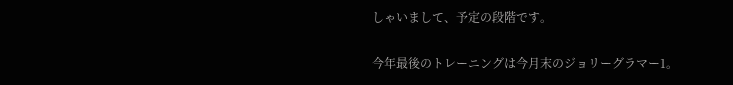しゃいまして、予定の段階です。

今年最後のトレーニングは今月末のジョリーグラマー1。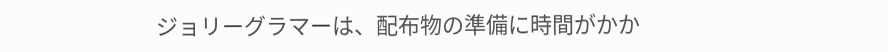ジョリーグラマーは、配布物の準備に時間がかか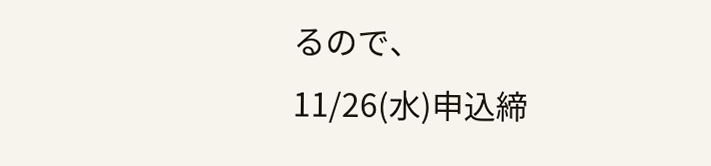るので、
11/26(水)申込締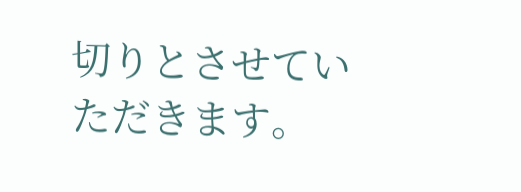切りとさせていただきます。